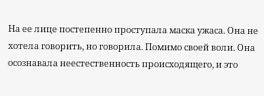На ее лице постепенно проступала маска ужаса. Она не хотела говорить, но говорила. Помимо своей воли. Она осознавала неестественность происходящего, и это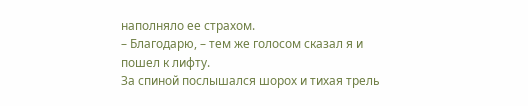наполняло ее страхом.
– Благодарю, – тем же голосом сказал я и пошел к лифту.
За спиной послышался шорох и тихая трель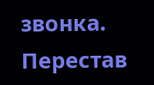звонка. Перестав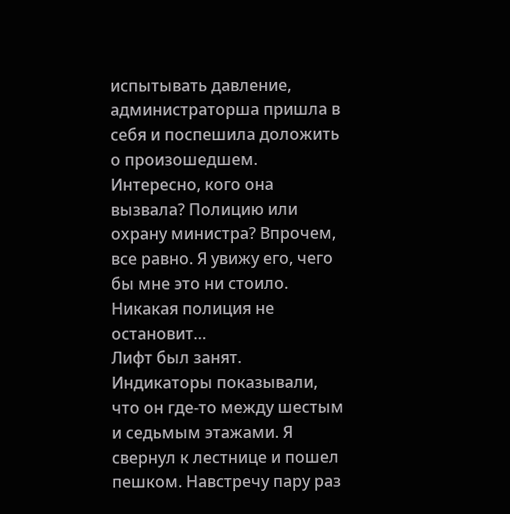испытывать давление, администраторша пришла в себя и поспешила доложить о произошедшем. Интересно, кого она вызвала? Полицию или охрану министра? Впрочем, все равно. Я увижу его, чего бы мне это ни стоило. Никакая полиция не остановит…
Лифт был занят. Индикаторы показывали, что он где-то между шестым и седьмым этажами. Я свернул к лестнице и пошел пешком. Навстречу пару раз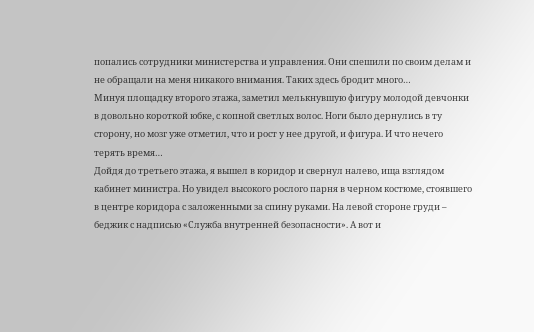попались сотрудники министерства и управления. Они спешили по своим делам и не обращали на меня никакого внимания. Таких здесь бродит много…
Минуя площадку второго этажа, заметил мелькнувшую фигуру молодой девчонки в довольно короткой юбке, с копной светлых волос. Ноги было дернулись в ту сторону, но мозг уже отметил, что и рост у нее другой, и фигура. И что нечего терять время…
Дойдя до третьего этажа, я вышел в коридор и свернул налево, ища взглядом кабинет министра. Но увидел высокого рослого парня в черном костюме, стоявшего в центре коридора с заложенными за спину руками. На левой стороне груди – беджик с надписью «Служба внутренней безопасности». А вот и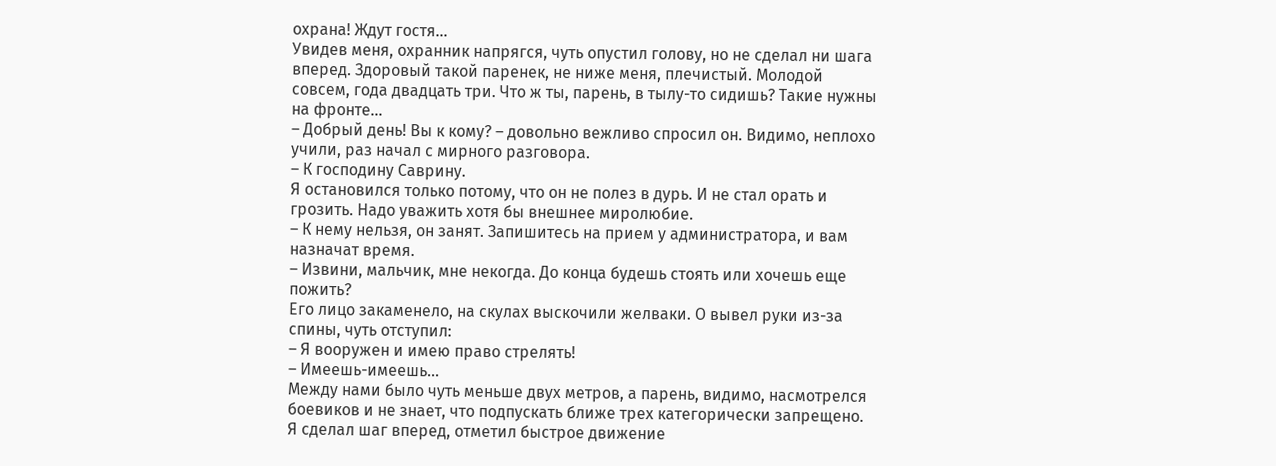охрана! Ждут гостя…
Увидев меня, охранник напрягся, чуть опустил голову, но не сделал ни шага вперед. Здоровый такой паренек, не ниже меня, плечистый. Молодой совсем, года двадцать три. Что ж ты, парень, в тылу-то сидишь? Такие нужны на фронте…
– Добрый день! Вы к кому? – довольно вежливо спросил он. Видимо, неплохо учили, раз начал с мирного разговора.
– К господину Саврину.
Я остановился только потому, что он не полез в дурь. И не стал орать и грозить. Надо уважить хотя бы внешнее миролюбие.
– К нему нельзя, он занят. Запишитесь на прием у администратора, и вам назначат время.
– Извини, мальчик, мне некогда. До конца будешь стоять или хочешь еще пожить?
Его лицо закаменело, на скулах выскочили желваки. О вывел руки из-за спины, чуть отступил:
– Я вооружен и имею право стрелять!
– Имеешь-имеешь…
Между нами было чуть меньше двух метров, а парень, видимо, насмотрелся боевиков и не знает, что подпускать ближе трех категорически запрещено.
Я сделал шаг вперед, отметил быстрое движение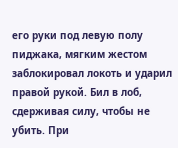его руки под левую полу пиджака, мягким жестом заблокировал локоть и ударил правой рукой. Бил в лоб, сдерживая силу, чтобы не убить. При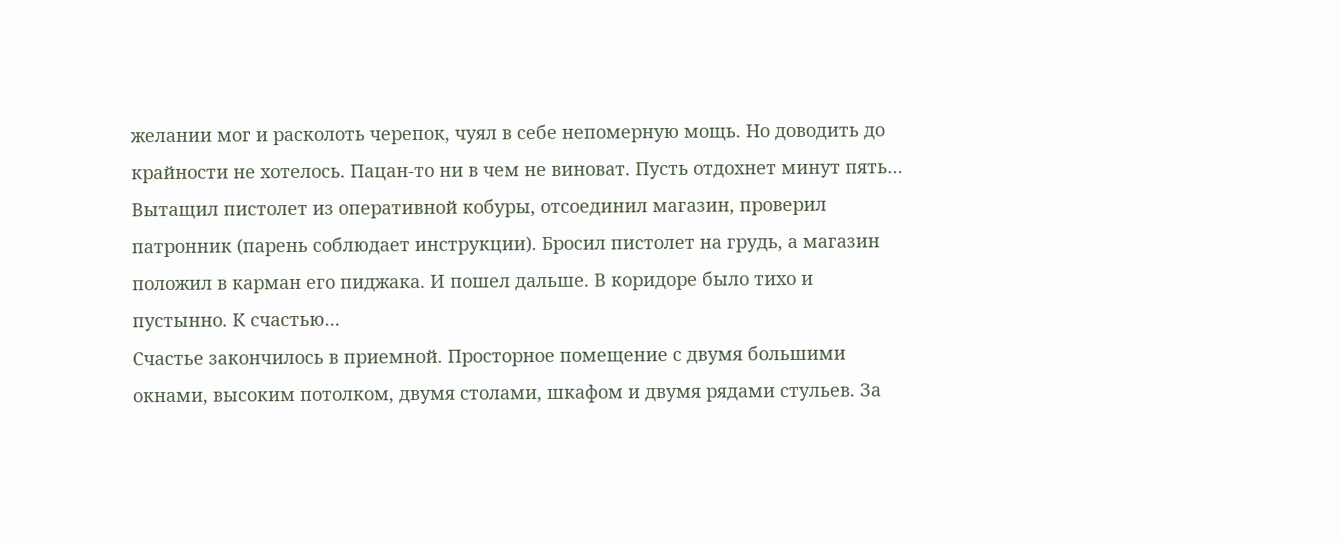желании мог и расколоть черепок, чуял в себе непомерную мощь. Но доводить до крайности не хотелось. Пацан-то ни в чем не виноват. Пусть отдохнет минут пять…
Вытащил пистолет из оперативной кобуры, отсоединил магазин, проверил патронник (парень соблюдает инструкции). Бросил пистолет на грудь, а магазин положил в карман его пиджака. И пошел дальше. В коридоре было тихо и пустынно. К счастью…
Счастье закончилось в приемной. Просторное помещение с двумя большими окнами, высоким потолком, двумя столами, шкафом и двумя рядами стульев. За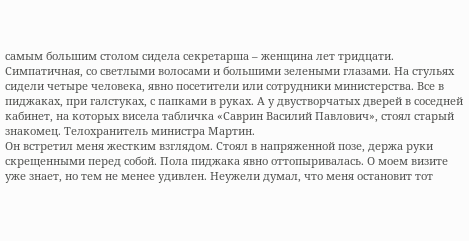самым большим столом сидела секретарша – женщина лет тридцати. Симпатичная, со светлыми волосами и большими зелеными глазами. На стульях сидели четыре человека, явно посетители или сотрудники министерства. Все в пиджаках, при галстуках, с папками в руках. А у двустворчатых дверей в соседней кабинет, на которых висела табличка «Саврин Василий Павлович», стоял старый знакомец. Телохранитель министра Мартин.
Он встретил меня жестким взглядом. Стоял в напряженной позе, держа руки скрещенными перед собой. Пола пиджака явно оттопыривалась. О моем визите уже знает, но тем не менее удивлен. Неужели думал, что меня остановит тот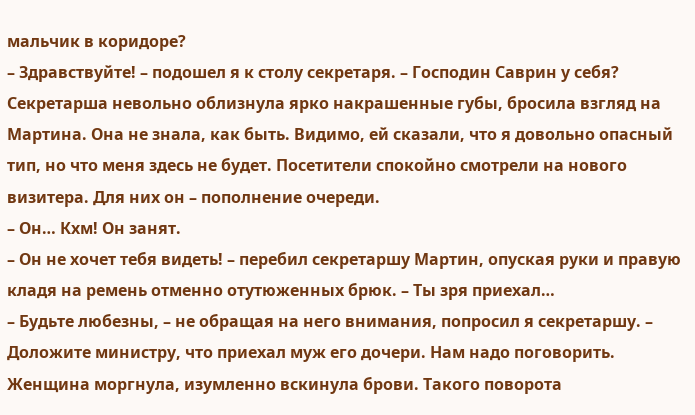мальчик в коридоре?
– Здравствуйте! – подошел я к столу секретаря. – Господин Саврин у себя?
Секретарша невольно облизнула ярко накрашенные губы, бросила взгляд на Мартина. Она не знала, как быть. Видимо, ей сказали, что я довольно опасный тип, но что меня здесь не будет. Посетители спокойно смотрели на нового визитера. Для них он – пополнение очереди.
– Он… Кхм! Он занят.
– Он не хочет тебя видеть! – перебил секретаршу Мартин, опуская руки и правую кладя на ремень отменно отутюженных брюк. – Ты зря приехал…
– Будьте любезны, – не обращая на него внимания, попросил я секретаршу. – Доложите министру, что приехал муж его дочери. Нам надо поговорить.
Женщина моргнула, изумленно вскинула брови. Такого поворота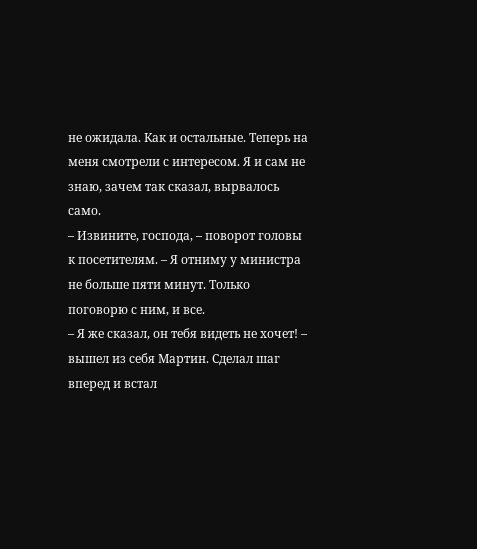не ожидала. Как и остальные. Теперь на меня смотрели с интересом. Я и сам не знаю, зачем так сказал, вырвалось само.
– Извините, господа, – поворот головы к посетителям. – Я отниму у министра не больше пяти минут. Только поговорю с ним, и все.
– Я же сказал, он тебя видеть не хочет! – вышел из себя Мартин. Сделал шаг вперед и встал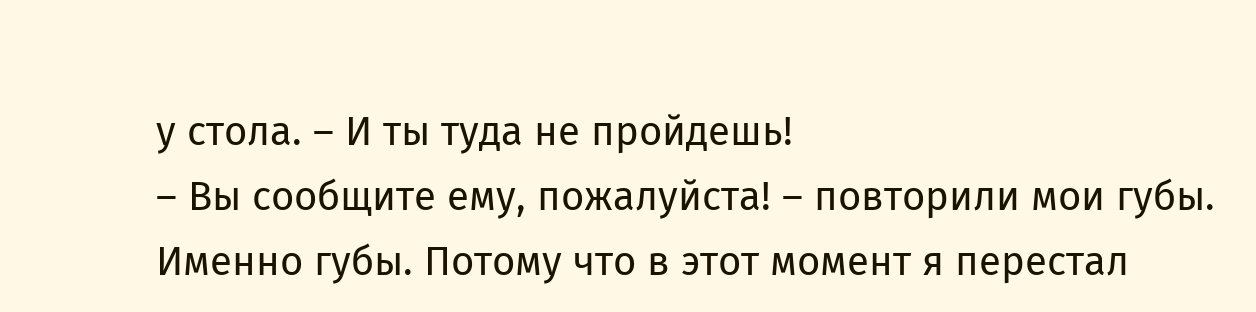у стола. – И ты туда не пройдешь!
– Вы сообщите ему, пожалуйста! – повторили мои губы. Именно губы. Потому что в этот момент я перестал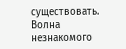существовать. Волна незнакомого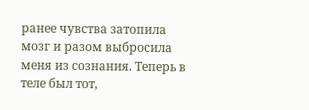ранее чувства затопила мозг и разом выбросила меня из сознания. Теперь в теле был тот,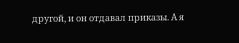другой, и он отдавал приказы. А я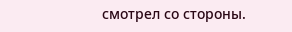смотрел со стороны.